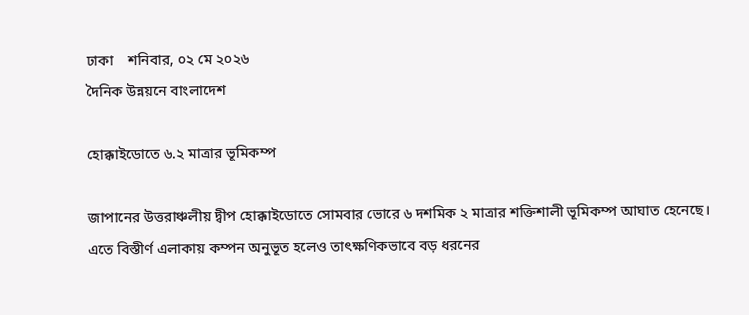ঢাকা    শনিবার, ০২ মে ২০২৬
দৈনিক উন্নয়নে বাংলাদেশ

হোক্কাইডোতে ৬.২ মাত্রার ভূমিকম্প

জাপানের উত্তরাঞ্চলীয় দ্বীপ হোক্কাইডোতে সোমবার ভোরে ৬ দশমিক ২ মাত্রার শক্তিশালী ভূমিকম্প আঘাত হেনেছে। এতে বিস্তীর্ণ এলাকায় কম্পন অনুভূত হলেও তাৎক্ষণিকভাবে বড় ধরনের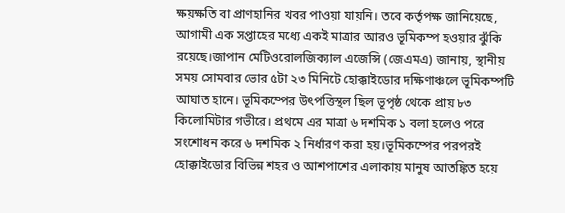ক্ষয়ক্ষতি বা প্রাণহানির খবর পাওয়া যায়নি। তবে কর্তৃপক্ষ জানিয়েছে, আগামী এক সপ্তাহের মধ্যে একই মাত্রার আরও ভূমিকম্প হওয়ার ঝুঁকি রয়েছে।জাপান মেটিওরোলজিক্যাল এজেন্সি (জেএমএ) জানায়, স্থানীয় সময় সোমবার ভোর ৫টা ২৩ মিনিটে হোক্কাইডোর দক্ষিণাঞ্চলে ভূমিকম্পটি আঘাত হানে। ভূমিকম্পের উৎপত্তিস্থল ছিল ভূপৃষ্ঠ থেকে প্রায় ৮৩ কিলোমিটার গভীরে। প্রথমে এর মাত্রা ৬ দশমিক ১ বলা হলেও পরে সংশোধন করে ৬ দশমিক ২ নির্ধারণ করা হয়।ভূমিকম্পের পরপরই হোক্কাইডোর বিভিন্ন শহর ও আশপাশের এলাকায় মানুষ আতঙ্কিত হয়ে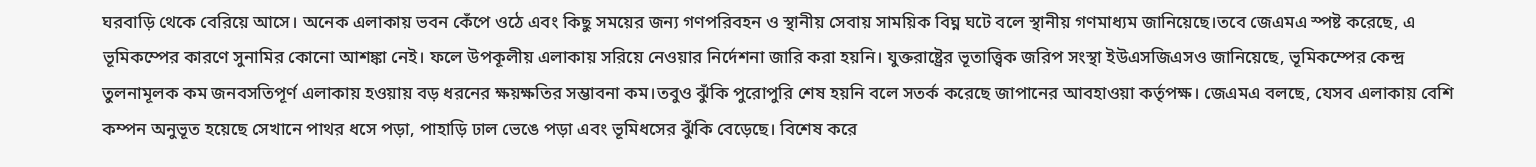ঘরবাড়ি থেকে বেরিয়ে আসে। অনেক এলাকায় ভবন কেঁপে ওঠে এবং কিছু সময়ের জন্য গণপরিবহন ও স্থানীয় সেবায় সাময়িক বিঘ্ন ঘটে বলে স্থানীয় গণমাধ্যম জানিয়েছে।তবে জেএমএ স্পষ্ট করেছে, এ ভূমিকম্পের কারণে সুনামির কোনো আশঙ্কা নেই। ফলে উপকূলীয় এলাকায় সরিয়ে নেওয়ার নির্দেশনা জারি করা হয়নি। যুক্তরাষ্ট্রের ভূতাত্ত্বিক জরিপ সংস্থা ইউএসজিএসও জানিয়েছে, ভূমিকম্পের কেন্দ্র তুলনামূলক কম জনবসতিপূর্ণ এলাকায় হওয়ায় বড় ধরনের ক্ষয়ক্ষতির সম্ভাবনা কম।তবুও ঝুঁকি পুরোপুরি শেষ হয়নি বলে সতর্ক করেছে জাপানের আবহাওয়া কর্তৃপক্ষ। জেএমএ বলছে, যেসব এলাকায় বেশি কম্পন অনুভূত হয়েছে সেখানে পাথর ধসে পড়া, পাহাড়ি ঢাল ভেঙে পড়া এবং ভূমিধসের ঝুঁকি বেড়েছে। বিশেষ করে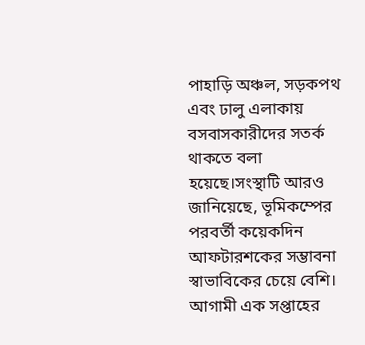পাহাড়ি অঞ্চল, সড়কপথ এবং ঢালু এলাকায় বসবাসকারীদের সতর্ক থাকতে বলা হয়েছে।সংস্থাটি আরও জানিয়েছে, ভূমিকম্পের পরবর্তী কয়েকদিন আফটারশকের সম্ভাবনা স্বাভাবিকের চেয়ে বেশি। আগামী এক সপ্তাহের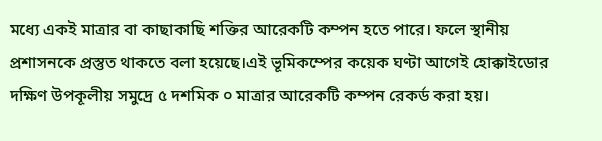মধ্যে একই মাত্রার বা কাছাকাছি শক্তির আরেকটি কম্পন হতে পারে। ফলে স্থানীয় প্রশাসনকে প্রস্তুত থাকতে বলা হয়েছে।এই ভূমিকম্পের কয়েক ঘণ্টা আগেই হোক্কাইডোর দক্ষিণ উপকূলীয় সমুদ্রে ৫ দশমিক ০ মাত্রার আরেকটি কম্পন রেকর্ড করা হয়।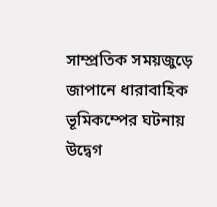সাম্প্রতিক সময়জুড়ে জাপানে ধারাবাহিক ভূমিকম্পের ঘটনায় উদ্বেগ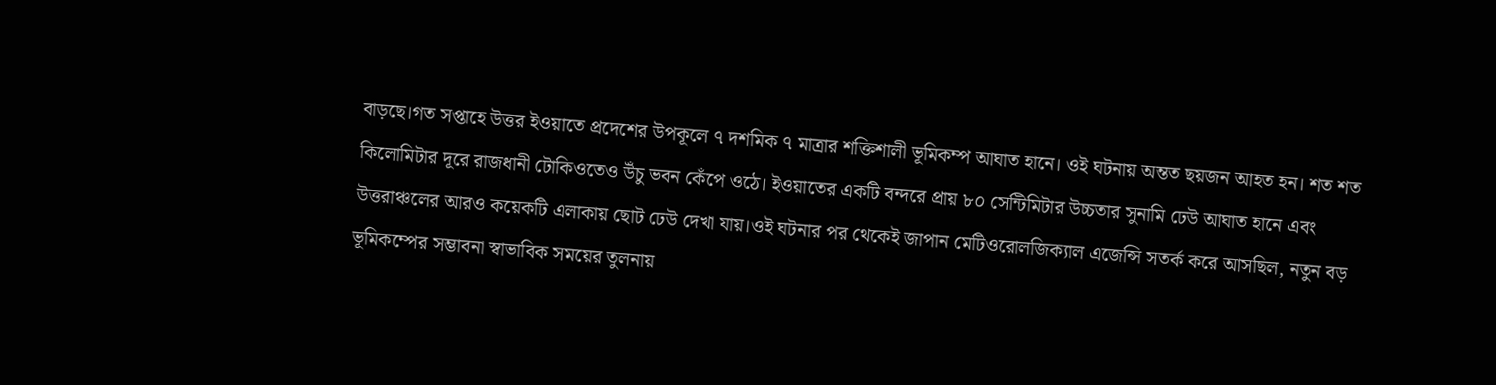বাড়ছে।গত সপ্তাহে উত্তর ইওয়াতে প্রদেশের উপকূলে ৭ দশমিক ৭ মাত্রার শক্তিশালী ভূমিকম্প আঘাত হানে। ওই ঘটনায় অন্তত ছয়জন আহত হন। শত শত কিলোমিটার দূরে রাজধানী টোকিওতেও উঁচু ভবন কেঁপে ওঠে। ইওয়াতের একটি বন্দরে প্রায় ৮০ সেন্টিমিটার উচ্চতার সুনামি ঢেউ আঘাত হানে এবং উত্তরাঞ্চলের আরও কয়েকটি এলাকায় ছোট ঢেউ দেখা যায়।ওই ঘটনার পর থেকেই জাপান মেটিওরোলজিক্যাল এজেন্সি সতর্ক করে আসছিল, নতুন বড় ভূমিকম্পের সম্ভাবনা স্বাভাবিক সময়ের তুলনায়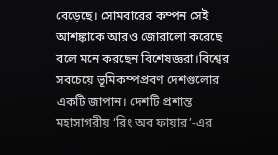বেড়েছে। সোমবারের কম্পন সেই আশঙ্কাকে আরও জোরালো করেছে বলে মনে করছেন বিশেষজ্ঞরা।বিশ্বের সবচেয়ে ভূমিকম্পপ্রবণ দেশগুলোর একটি জাপান। দেশটি প্রশান্ত মহাসাগরীয় ‘রিং অব ফায়ার’-এর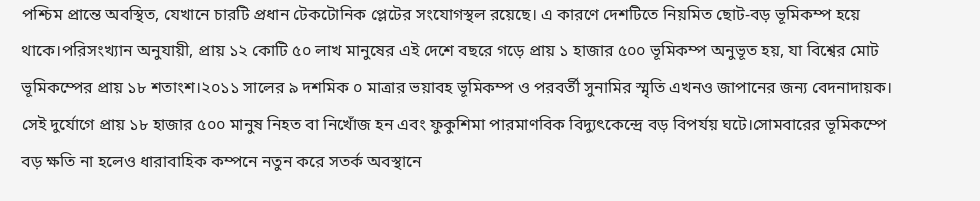পশ্চিম প্রান্তে অবস্থিত, যেখানে চারটি প্রধান টেকটোনিক প্লেটের সংযোগস্থল রয়েছে। এ কারণে দেশটিতে নিয়মিত ছোট-বড় ভূমিকম্প হয়ে থাকে।পরিসংখ্যান অনুযায়ী, প্রায় ১২ কোটি ৫০ লাখ মানুষের এই দেশে বছরে গড়ে প্রায় ১ হাজার ৫০০ ভূমিকম্প অনুভূত হয়, যা বিশ্বের মোট ভূমিকম্পের প্রায় ১৮ শতাংশ।২০১১ সালের ৯ দশমিক ০ মাত্রার ভয়াবহ ভূমিকম্প ও পরবর্তী সুনামির স্মৃতি এখনও জাপানের জন্য বেদনাদায়ক। সেই দুর্যোগে প্রায় ১৮ হাজার ৫০০ মানুষ নিহত বা নিখোঁজ হন এবং ফুকুশিমা পারমাণবিক বিদ্যুৎকেন্দ্রে বড় বিপর্যয় ঘটে।সোমবারের ভূমিকম্পে বড় ক্ষতি না হলেও ধারাবাহিক কম্পনে নতুন করে সতর্ক অবস্থানে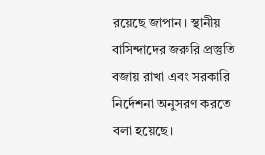রয়েছে জাপান। স্থানীয় বাসিন্দাদের জরুরি প্রস্তুতি বজায় রাখা এবং সরকারি নির্দেশনা অনুসরণ করতে বলা হয়েছে।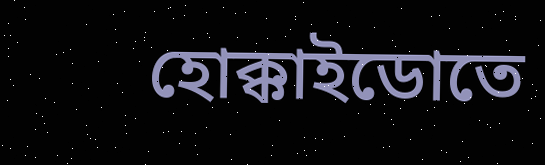হোক্কাইডোতে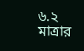৬.২ মাত্রার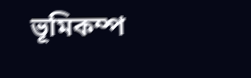ভূমিকম্প